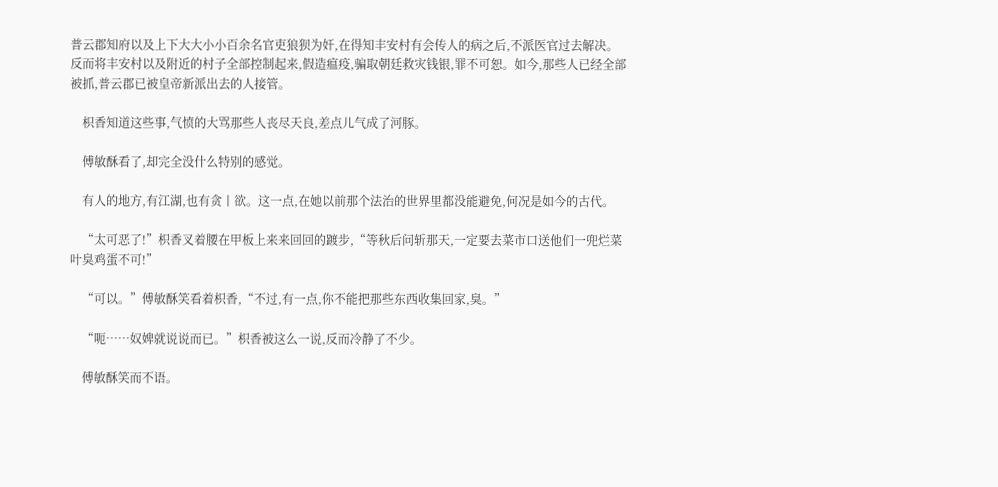普云郡知府以及上下大大小小百余名官吏狼狈为奸,在得知丰安村有会传人的病之后,不派医官过去解决。反而将丰安村以及附近的村子全部控制起来,假造瘟疫,骗取朝廷救灾钱银,罪不可恕。如今,那些人已经全部被抓,普云郡已被皇帝新派出去的人接管。

    枳香知道这些事,气愤的大骂那些人丧尽天良,差点儿气成了河豚。

    傅敏酥看了,却完全没什么特别的感觉。

    有人的地方,有江湖,也有贪丨欲。这一点,在她以前那个法治的世界里都没能避免,何况是如今的古代。

    “太可恶了!”枳香叉着腰在甲板上来来回回的踱步,“等秋后问斩那天,一定要去菜市口送他们一兜烂菜叶臭鸡蛋不可!”

    “可以。”傅敏酥笑看着枳香,“不过,有一点,你不能把那些东西收集回家,臭。”

    “呃……奴婢就说说而已。”枳香被这么一说,反而冷静了不少。

    傅敏酥笑而不语。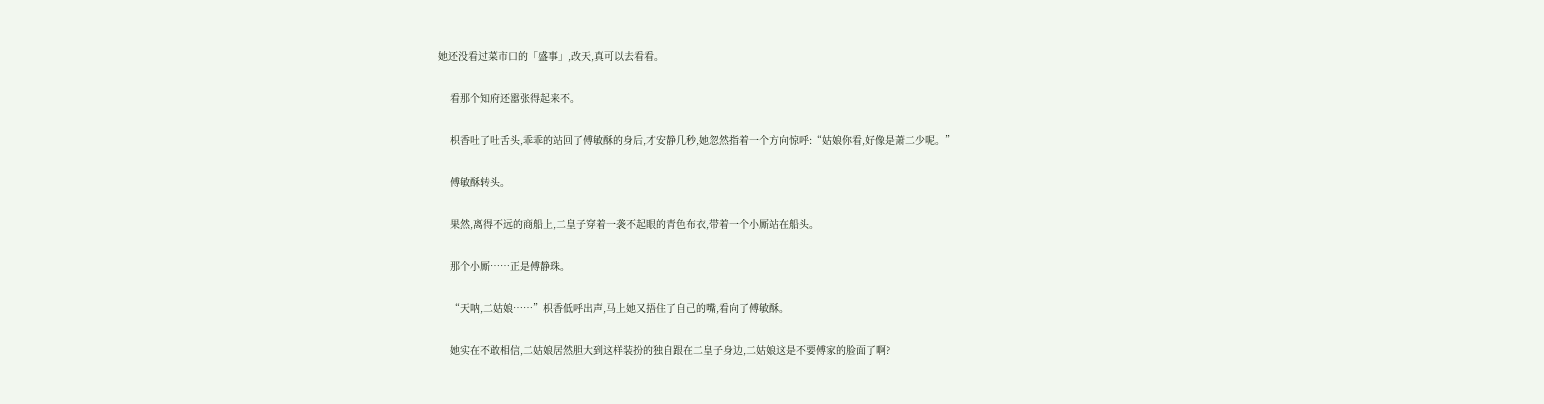她还没看过菜市口的「盛事」,改天,真可以去看看。

    看那个知府还嚣张得起来不。

    枳香吐了吐舌头,乖乖的站回了傅敏酥的身后,才安静几秒,她忽然指着一个方向惊呼:“姑娘你看,好像是萧二少呢。”

    傅敏酥转头。

    果然,离得不远的商船上,二皇子穿着一袭不起眼的青色布衣,带着一个小厮站在船头。

    那个小厮……正是傅静珠。

    “天呐,二姑娘……”枳香低呼出声,马上她又捂住了自己的嘴,看向了傅敏酥。

    她实在不敢相信,二姑娘居然胆大到这样装扮的独自跟在二皇子身边,二姑娘这是不要傅家的脸面了啊?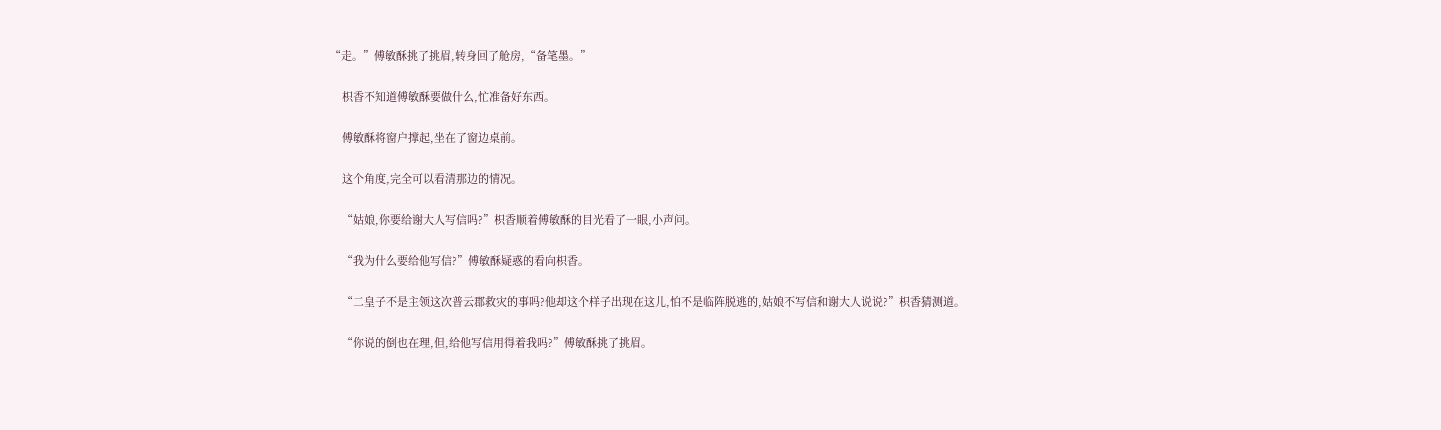“走。”傅敏酥挑了挑眉,转身回了舱房,“备笔墨。”

    枳香不知道傅敏酥要做什么,忙准备好东西。

    傅敏酥将窗户撑起,坐在了窗边桌前。

    这个角度,完全可以看清那边的情况。

    “姑娘,你要给谢大人写信吗?”枳香顺着傅敏酥的目光看了一眼,小声问。

    “我为什么要给他写信?”傅敏酥疑惑的看向枳香。

    “二皇子不是主领这次普云郡救灾的事吗?他却这个样子出现在这儿,怕不是临阵脱逃的,姑娘不写信和谢大人说说?”枳香猜测道。

    “你说的倒也在理,但,给他写信用得着我吗?”傅敏酥挑了挑眉。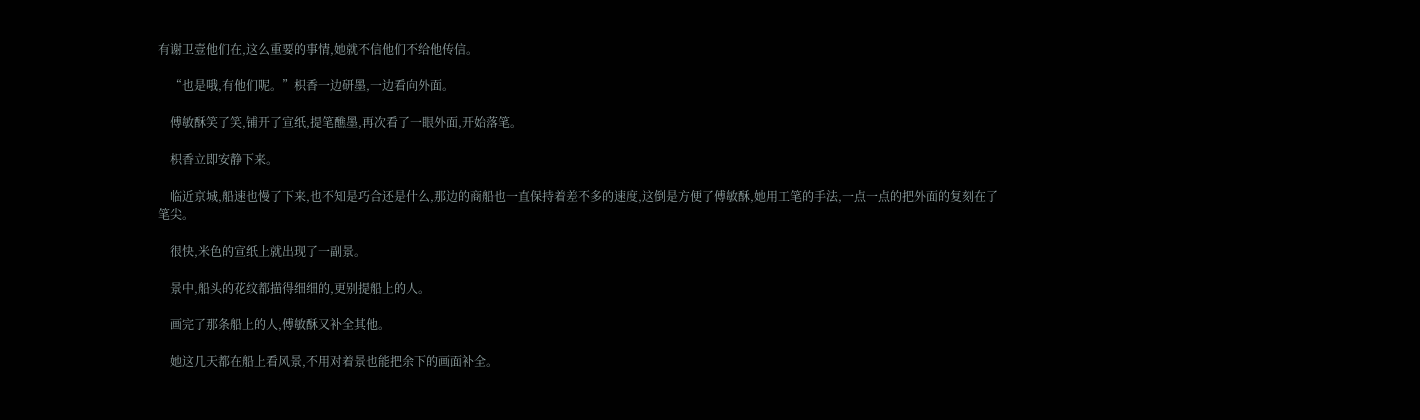有谢卫壹他们在,这么重要的事情,她就不信他们不给他传信。

    “也是哦,有他们呢。”枳香一边研墨,一边看向外面。

    傅敏酥笑了笑,铺开了宣纸,提笔醮墨,再次看了一眼外面,开始落笔。

    枳香立即安静下来。

    临近京城,船速也慢了下来,也不知是巧合还是什么,那边的商船也一直保持着差不多的速度,这倒是方便了傅敏酥,她用工笔的手法,一点一点的把外面的复刻在了笔尖。

    很快,米色的宣纸上就出现了一副景。

    景中,船头的花纹都描得细细的,更别提船上的人。

    画完了那条船上的人,傅敏酥又补全其他。

    她这几天都在船上看风景,不用对着景也能把余下的画面补全。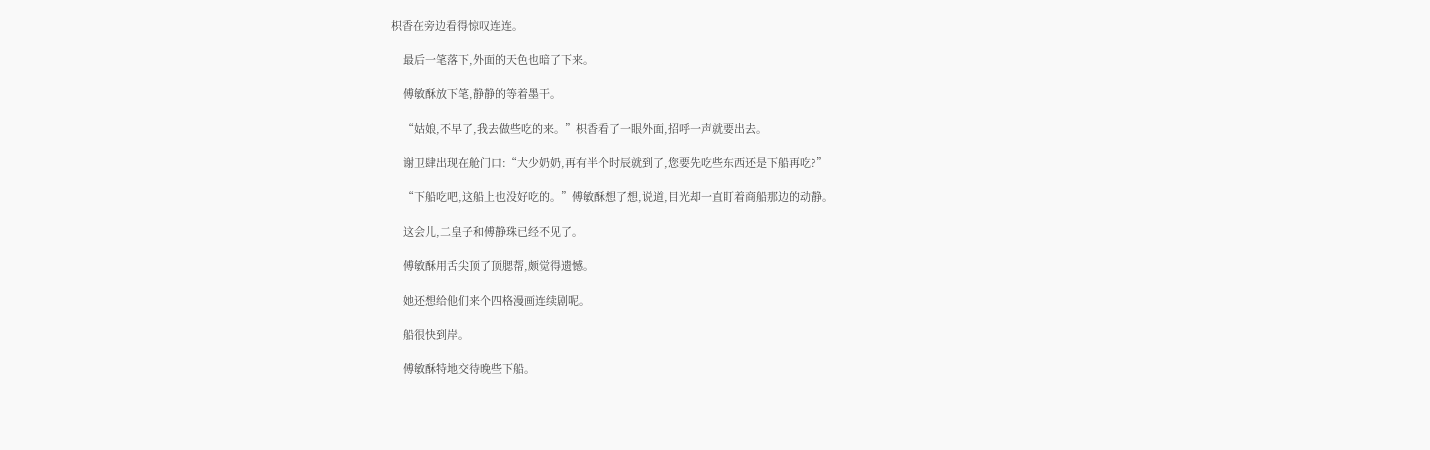枳香在旁边看得惊叹连连。

    最后一笔落下,外面的天色也暗了下来。

    傅敏酥放下笔,静静的等着墨干。

    “姑娘,不早了,我去做些吃的来。”枳香看了一眼外面,招呼一声就要出去。

    谢卫肆出现在舱门口:“大少奶奶,再有半个时辰就到了,您要先吃些东西还是下船再吃?”

    “下船吃吧,这船上也没好吃的。”傅敏酥想了想,说道,目光却一直盯着商船那边的动静。

    这会儿,二皇子和傅静珠已经不见了。

    傅敏酥用舌尖顶了顶腮帮,颇觉得遗憾。

    她还想给他们来个四格漫画连续剧呢。

    船很快到岸。

    傅敏酥特地交待晚些下船。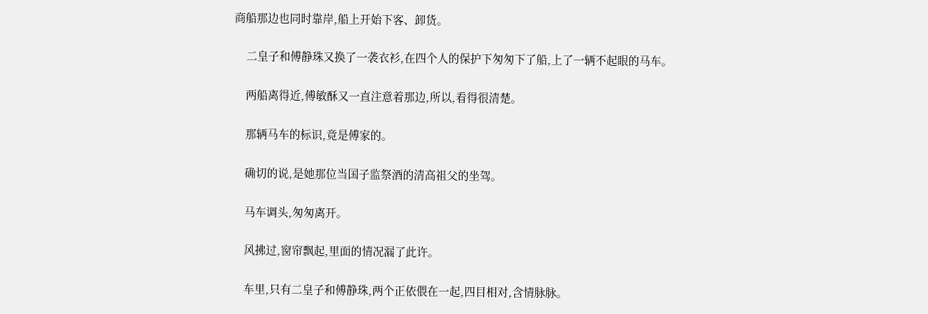商船那边也同时靠岸,船上开始下客、卸货。

    二皇子和傅静珠又换了一袭衣衫,在四个人的保护下匆匆下了船,上了一辆不起眼的马车。

    两船离得近,傅敏酥又一直注意着那边,所以,看得很清楚。

    那辆马车的标识,竟是傅家的。

    确切的说,是她那位当国子监祭酒的清高祖父的坐驾。

    马车调头,匆匆离开。

    风拂过,窗帘飘起,里面的情况漏了此许。

    车里,只有二皇子和傅静珠,两个正依偎在一起,四目相对,含情脉脉。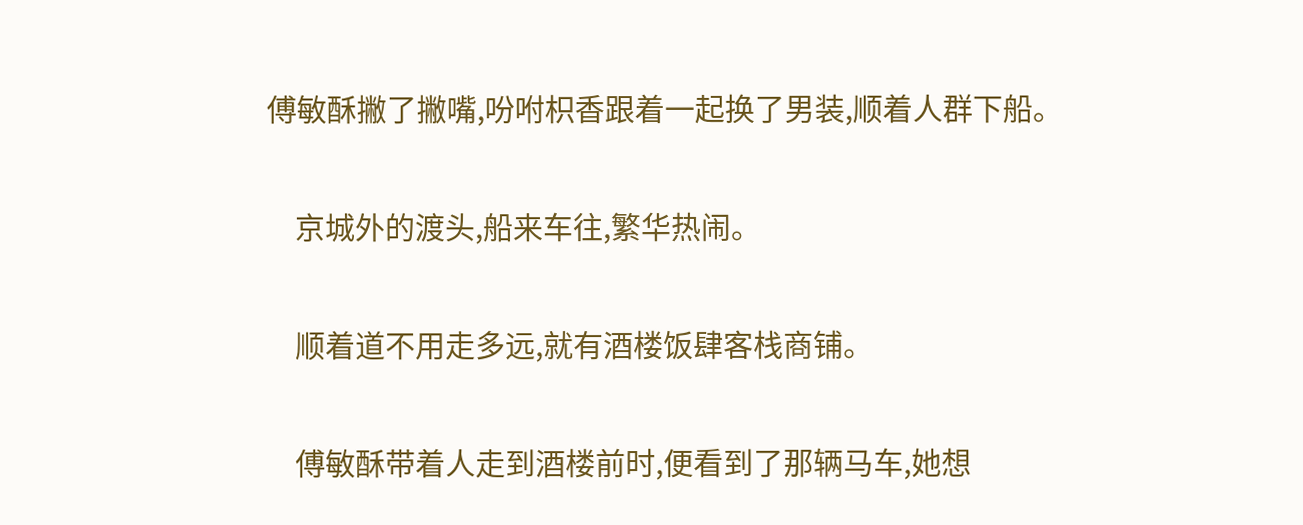傅敏酥撇了撇嘴,吩咐枳香跟着一起换了男装,顺着人群下船。

    京城外的渡头,船来车往,繁华热闹。

    顺着道不用走多远,就有酒楼饭肆客栈商铺。

    傅敏酥带着人走到酒楼前时,便看到了那辆马车,她想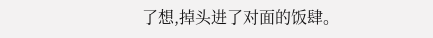了想,掉头进了对面的饭肆。